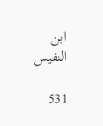ابن النفيس

531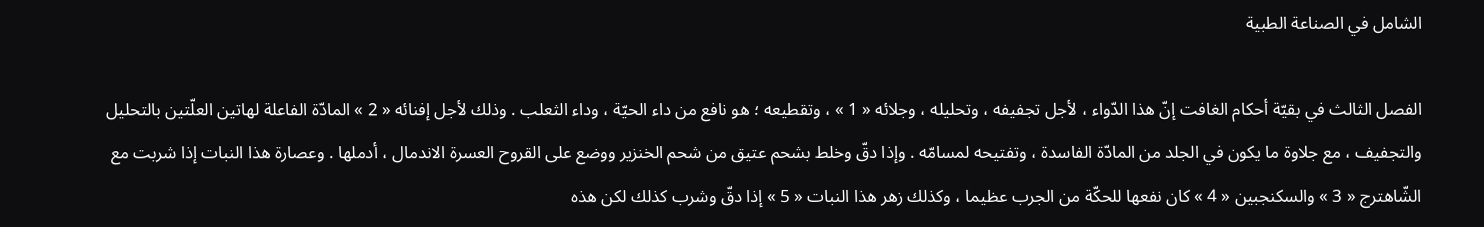الشامل في الصناعة الطبية

الفصل الثالث في بقيّة أحكام الغافت إنّ هذا الدّواء ، لأجل تجفيفه ، وتحليله ، وجلائه « 1 » ، وتقطيعه ؛ هو نافع من داء الحيّة ، وداء الثعلب . وذلك لأجل إفنائه « 2 » المادّة الفاعلة لهاتين العلّتين بالتحليل والتجفيف ، مع جلاوة ما يكون في الجلد من المادّة الفاسدة ، وتفتيحه لمسامّه . وإذا دقّ وخلط بشحم عتيق من شحم الخنزير ووضع على القروح العسرة الاندمال ، أدملها . وعصارة هذا النبات إذا شربت مع الشّاهترج « 3 » والسكنجبين « 4 » كان نفعها للحكّة من الجرب عظيما ، وكذلك زهر هذا النبات « 5 » إذا دقّ وشرب كذلك لكن هذه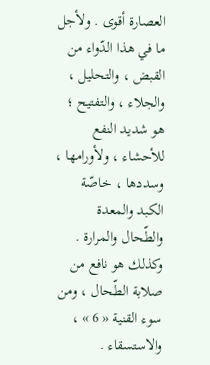العصارة أقوى . ولأجل ما في هذا الدّواء من القبض ، والتحليل ، والجلاء ، والتفتيح ؛ هو شديد النفع للأحشاء ، ولأورامها ، وسددها ، خاصّة الكبد والمعدة والطّحال والمرارة . وكذلك هو نافع من صلابة الطّحال ، ومن سوء القنية « 6 » ، والاستسقاء .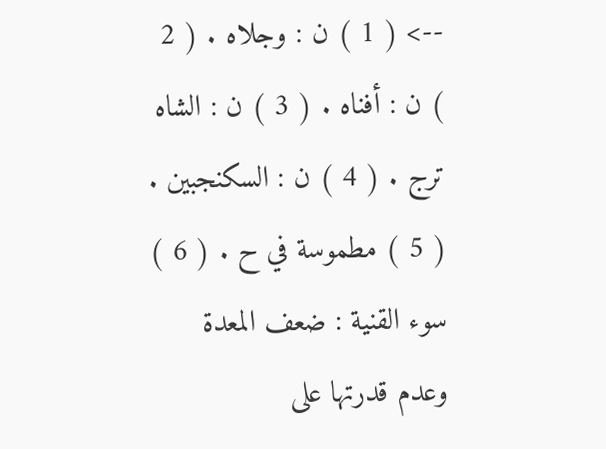--> ( 1 ) ن : وجلاه . ( 2 ) ن : أفناه . ( 3 ) ن : الشاه ترج . ( 4 ) ن : السكنجبين . ( 5 ) مطموسة في ح . ( 6 ) سوء القنية : ضعف المعدة وعدم قدرتها على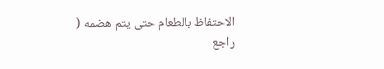الاحتفاظ بالطعام حتى يتم هضمه ( راجع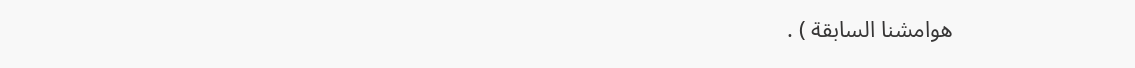هوامشنا السابقة ) .